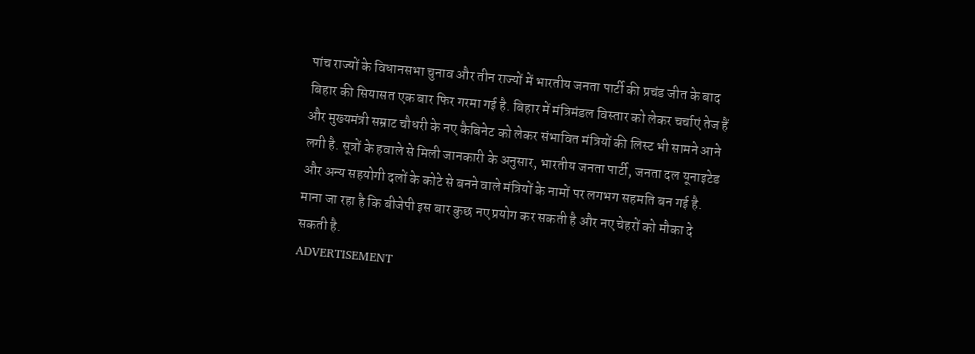पांच राज्यों के विधानसभा चुनाव और तीन राज्यों में भारतीय जनता पार्टी की प्रचंड जीत के बाद बिहार की सियासत एक बार फिर गरमा गई है. बिहार में मंत्रिमंडल विस्तार को लेकर चर्चाएं तेज हैं और मुख्यमंत्री सम्राट चौधरी के नए कैबिनेट को लेकर संभावित मंत्रियों की लिस्ट भी सामने आने लगी है. सूत्रों के हवाले से मिली जानकारी के अनुसार, भारतीय जनता पार्टी, जनता दल यूनाइटेड और अन्य सहयोगी दलों के कोटे से बनने वाले मंत्रियों के नामों पर लगभग सहमति बन गई है. माना जा रहा है कि बीजेपी इस बार कुछ नए प्रयोग कर सकती है और नए चेहरों को मौका दे सकती है.
ADVERTISEMENT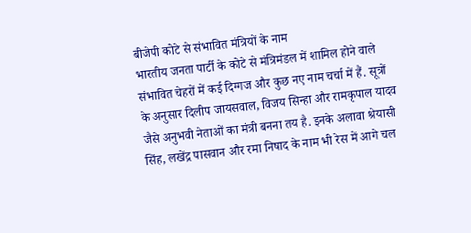बीजेपी कोटे से संभावित मंत्रियों के नाम
भारतीय जनता पार्टी के कोटे से मंत्रिमंडल में शामिल होने वाले संभावित चेहरों में कई दिग्गज और कुछ नए नाम चर्चा में हैं. सूत्रों के अनुसार दिलीप जायसवाल, विजय सिन्हा और रामकृपाल यादव जैसे अनुभवी नेताओं का मंत्री बनना तय है. इनके अलावा श्रेयासी सिंह, लखेंद्र पासवान और रमा निषाद के नाम भी रेस में आगे चल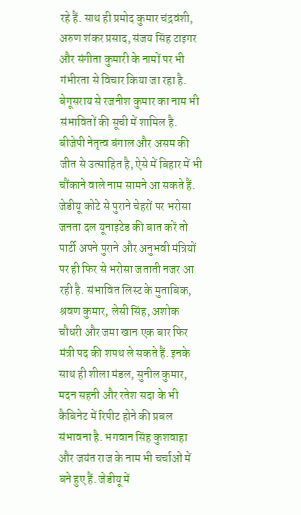रहे हैं. साथ ही प्रमोद कुमार चंद्रवंशी, अरुण शंकर प्रसाद, संजय सिंह टाइगर और संगीता कुमारी के नामों पर भी गंभीरता से विचार किया जा रहा है. बेगूसराय से रजनीश कुमार का नाम भी संभावितों की सूची में शामिल है. बीजेपी नेतृत्व बंगाल और असम की जीत से उत्साहित है, ऐसे में बिहार में भी चौंकाने वाले नाम सामने आ सकते हैं.
जेडीयू कोटे से पुराने चेहरों पर भरोसा
जनता दल यूनाइटेड की बात करें तो पार्टी अपने पुराने और अनुभवी मंत्रियों पर ही फिर से भरोसा जताती नजर आ रही है. संभावित लिस्ट के मुताबिक, श्रवण कुमार, लेसी सिंह, अशोक चौधरी और जमा खान एक बार फिर मंत्री पद की शपथ ले सकते हैं. इनके साथ ही शीला मंडल, सुनील कुमार, मदन सहनी और रतेश सदा के भी कैबिनेट में रिपीट होने की प्रबल संभावना है. भगवान सिंह कुशवाहा और जयंत राज के नाम भी चर्चाओं में बने हुए हैं. जेडीयू में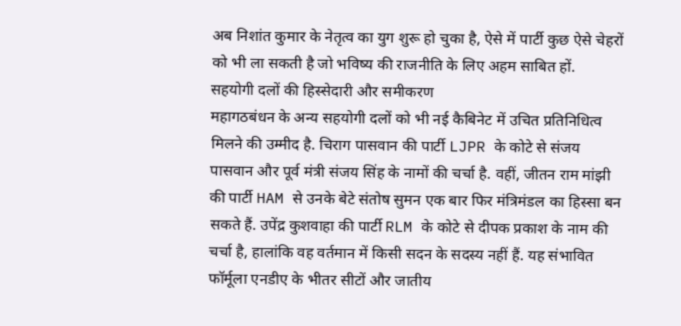अब निशांत कुमार के नेतृत्व का युग शुरू हो चुका है, ऐसे में पार्टी कुछ ऐसे चेहरों को भी ला सकती है जो भविष्य की राजनीति के लिए अहम साबित हों.
सहयोगी दलों की हिस्सेदारी और समीकरण
महागठबंधन के अन्य सहयोगी दलों को भी नई कैबिनेट में उचित प्रतिनिधित्व मिलने की उम्मीद है. चिराग पासवान की पार्टी LJPR के कोटे से संजय पासवान और पूर्व मंत्री संजय सिंह के नामों की चर्चा है. वहीं, जीतन राम मांझी की पार्टी HAM से उनके बेटे संतोष सुमन एक बार फिर मंत्रिमंडल का हिस्सा बन सकते हैं. उपेंद्र कुशवाहा की पार्टी RLM के कोटे से दीपक प्रकाश के नाम की चर्चा है, हालांकि वह वर्तमान में किसी सदन के सदस्य नहीं हैं. यह संभावित फॉर्मूला एनडीए के भीतर सीटों और जातीय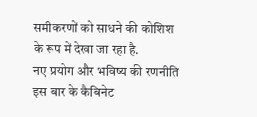समीकरणों को साधने की कोशिश के रूप में देखा जा रहा है.
नए प्रयोग और भविष्य की रणनीति
इस बार के कैबिनेट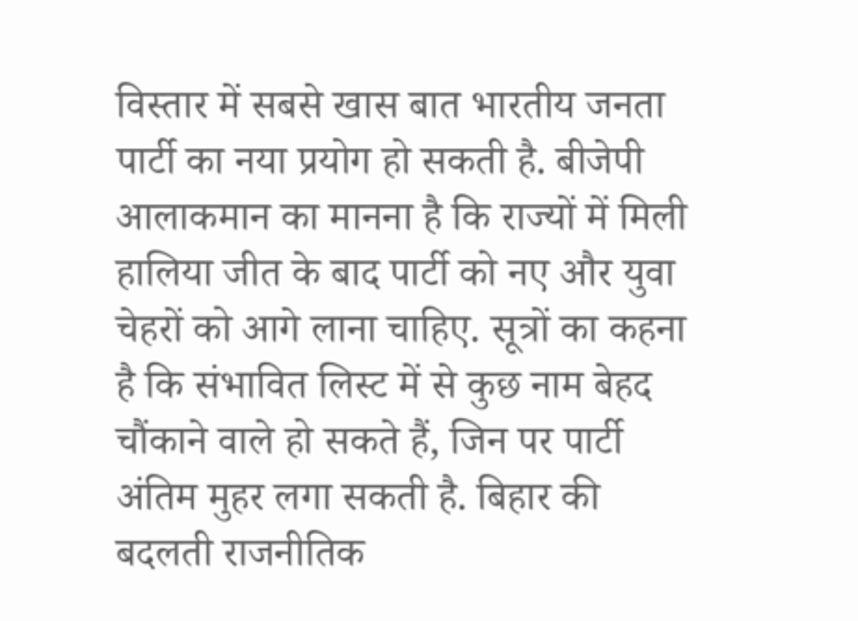विस्तार में सबसे खास बात भारतीय जनता पार्टी का नया प्रयोग हो सकती है. बीजेपी आलाकमान का मानना है कि राज्यों में मिली हालिया जीत के बाद पार्टी को नए और युवा चेहरों को आगे लाना चाहिए. सूत्रों का कहना है कि संभावित लिस्ट में से कुछ नाम बेहद चौंकाने वाले हो सकते हैं, जिन पर पार्टी अंतिम मुहर लगा सकती है. बिहार की बदलती राजनीतिक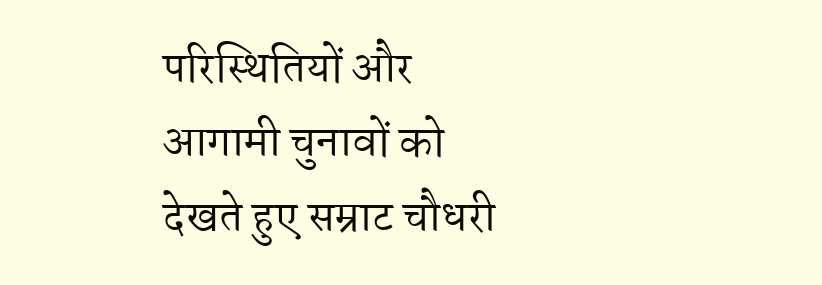परिस्थितियों और आगामी चुनावों को देखते हुए सम्राट चौधरी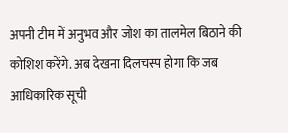अपनी टीम में अनुभव और जोश का तालमेल बिठाने की कोशिश करेंगे. अब देखना दिलचस्प होगा कि जब आधिकारिक सूची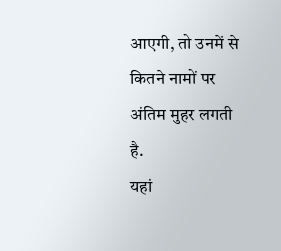आएगी, तो उनमें से कितने नामों पर अंतिम मुहर लगती है.
यहां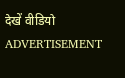देखें वीडियो
ADVERTISEMENT